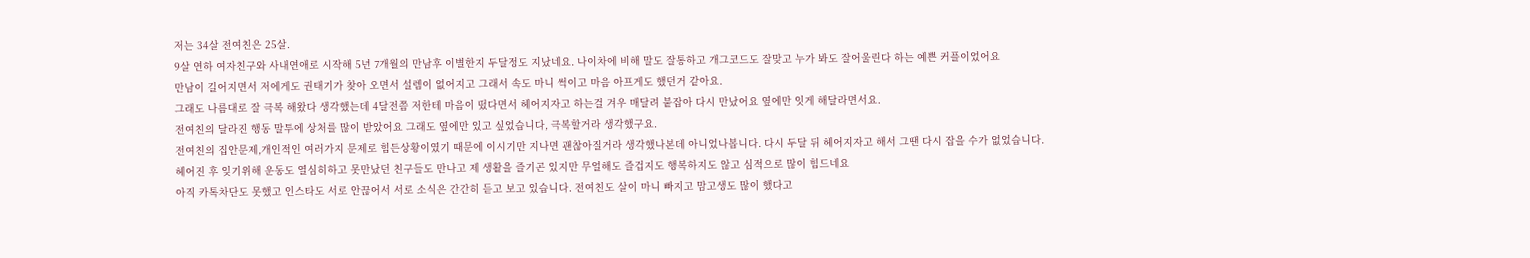저는 34살 전여친은 25살.
9살 연하 여자친구와 사내연애로 시작해 5년 7개월의 만남후 이별한지 두달정도 지났네요. 나이차에 비해 말도 잘통하고 개그코드도 잘맞고 누가 봐도 잘어울린다 하는 예쁜 커플이었어요
만남이 길어지면서 저에게도 권태기가 찾아 오면서 설렘이 없어지고 그래서 속도 마니 썩이고 마음 아프게도 했던거 같아요.
그래도 나름대로 잘 극복 해왔다 생각했는데 4달전쯤 저한테 마음이 떴다면서 헤어지자고 하는걸 겨우 매달려 붙잡아 다시 만났어요 옆에만 잇게 해달라면서요.
전여친의 달라진 행동 말투에 상처를 많이 받았어요 그래도 옆에만 있고 싶었습니다, 극복할거라 생각했구요.
전여친의 집안문제,개인적인 여러가지 문제로 힘든상황이였기 때문에 이시기만 지나면 괜찮아질거라 생각했나본데 아니었나봅니다. 다시 두달 뒤 헤어지자고 해서 그땐 다시 잡을 수가 없었습니다.
헤어진 후 잊기위해 운동도 열심히하고 못만났던 친구들도 만나고 제 생활을 즐기곤 있지만 무얼해도 즐겁지도 행복하지도 않고 심적으로 많이 힘드네요
아직 카톡차단도 못했고 인스타도 서로 안끊어서 서로 소식은 간간히 듣고 보고 있습니다. 전여친도 살이 마니 빠지고 맘고생도 많이 했다고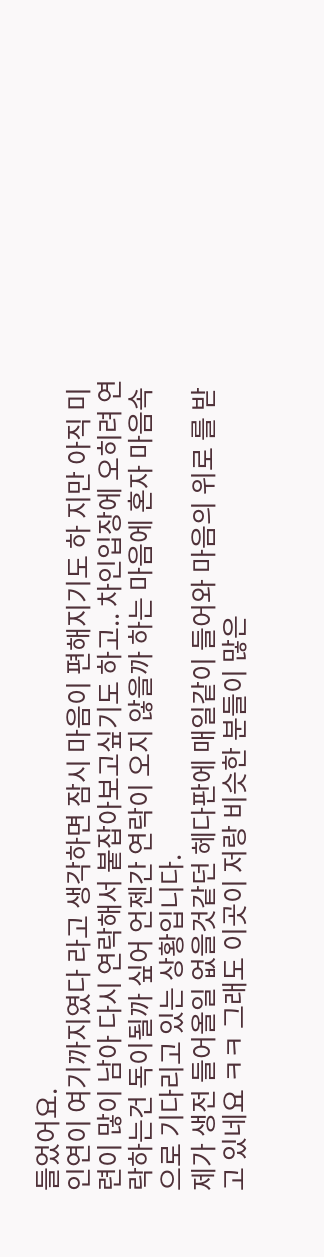들었어요.
인연이 여기까지였다 라고 생각하면 잠시 마음이 편해지기도 하 지만 아직 미련이 많이 남아 다시 연락해서 붙잡아보고싶기도 하고.. 차인입장에 오히려 연락하는건 독이될까 싶어 언젠간 연락이 오지 않을까 하는 마음에 혼자 마음속으로 기다리고 있는 상황입니다.
제가 생전 들어올일 없을것같던 헤다판에 매일같이 들어와 마음의 위로 를 받고 있네요 ㅋㅋ 그래도 이곳이 저랑 비슷한 분들이 많은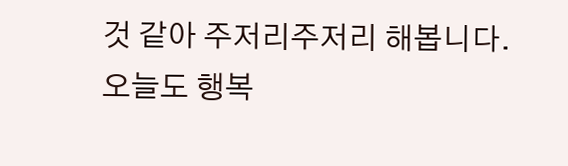것 같아 주저리주저리 해봅니다.
오늘도 행복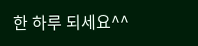한 하루 되세요^^